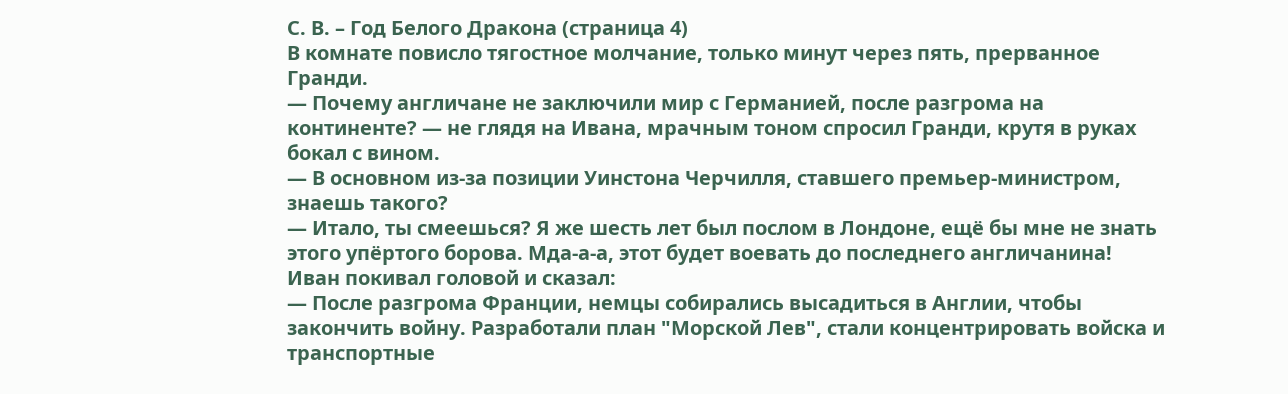С. В. – Год Белого Дракона (страница 4)
В комнате повисло тягостное молчание, только минут через пять, прерванное Гранди.
— Почему англичане не заключили мир с Германией, после разгрома на континенте? — не глядя на Ивана, мрачным тоном спросил Гранди, крутя в руках бокал с вином.
— В основном из-за позиции Уинстона Черчилля, ставшего премьер-министром, знаешь такого?
— Итало, ты смеешься? Я же шесть лет был послом в Лондоне, ещё бы мне не знать этого упёртого борова. Мда-а-а, этот будет воевать до последнего англичанина!
Иван покивал головой и сказал:
— После разгрома Франции, немцы собирались высадиться в Англии, чтобы закончить войну. Разработали план "Морской Лев", стали концентрировать войска и транспортные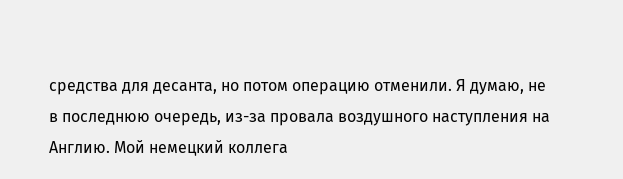средства для десанта, но потом операцию отменили. Я думаю, не в последнюю очередь, из-за провала воздушного наступления на Англию. Мой немецкий коллега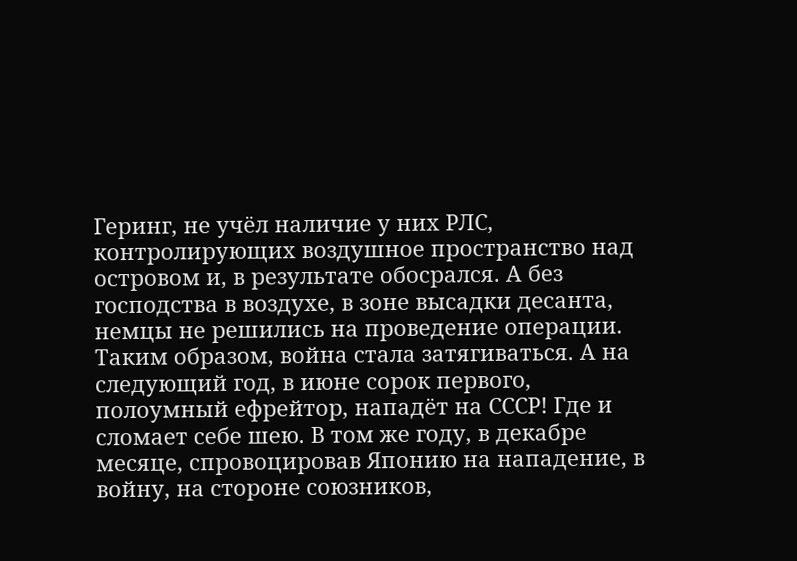Геринг, не учёл наличие у них РЛС, контролирующих воздушное пространство над островом и, в результате обосрался. А без господства в воздухе, в зоне высадки десанта, немцы не решились на проведение операции. Таким образом, война стала затягиваться. А на следующий год, в июне сорок первого, полоумный ефрейтор, нападёт на СССР! Где и сломает себе шею. В том же году, в декабре месяце, спровоцировав Японию на нападение, в войну, на стороне союзников,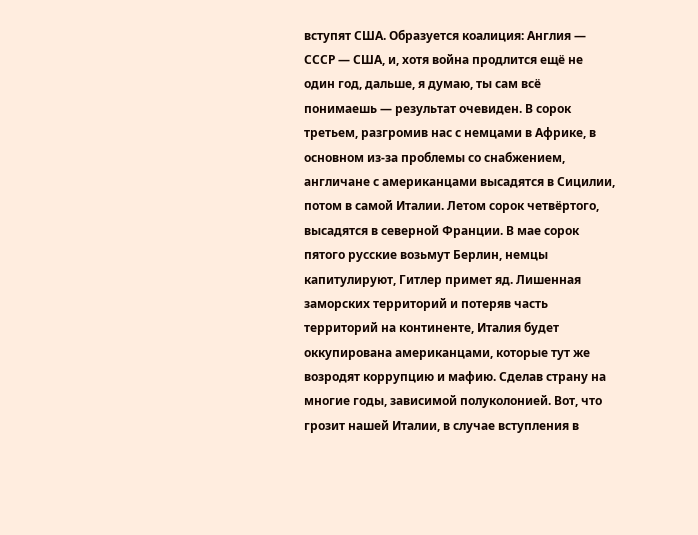вступят США. Образуется коалиция: Англия — СССР — США, и, хотя война продлится ещё не один год, дальше, я думаю, ты сам всё понимаешь — результат очевиден. В сорок третьем, разгромив нас с немцами в Африке, в основном из-за проблемы со снабжением, англичане с американцами высадятся в Сицилии, потом в самой Италии. Летом сорок четвёртого, высадятся в северной Франции. В мае сорок пятого русские возьмут Берлин, немцы капитулируют, Гитлер примет яд. Лишенная заморских территорий и потеряв часть территорий на континенте, Италия будет оккупирована американцами, которые тут же возродят коррупцию и мафию. Сделав страну на многие годы, зависимой полуколонией. Вот, что грозит нашей Италии, в случае вступления в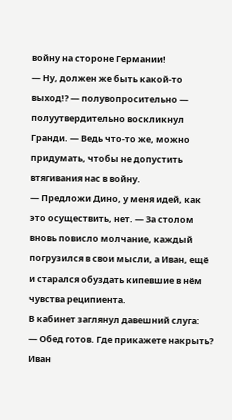войну на стороне Германии!
— Ну, должен же быть какой-то выход!? — полувопросительно — полуутвердительно воскликнул Гранди. — Ведь что-то же, можно придумать, чтобы не допустить втягивания нас в войну.
— Предложи Дино, у меня идей, как это осуществить, нет. — За столом вновь повисло молчание, каждый погрузился в свои мысли, а Иван, ещё и старался обуздать кипевшие в нём чувства реципиента.
В кабинет заглянул давешний слуга:
— Обед готов. Где прикажете накрыть? Иван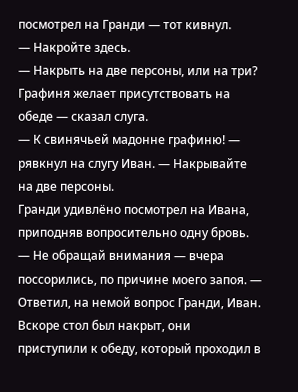посмотрел на Гранди — тот кивнул.
— Накройте здесь.
— Накрыть на две персоны, или на три? Графиня желает присутствовать на обеде — сказал слуга.
— К свинячьей мадонне графиню! — рявкнул на слугу Иван. — Накрывайте на две персоны.
Гранди удивлёно посмотрел на Ивана, приподняв вопросительно одну бровь.
— Не обращай внимания — вчера поссорились, по причине моего запоя. — Ответил, на немой вопрос Гранди, Иван.
Вскоре стол был накрыт, они приступили к обеду, который проходил в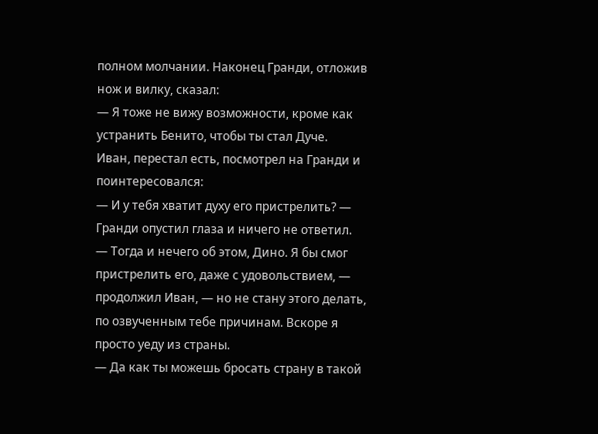полном молчании. Наконец Гранди, отложив нож и вилку, сказал:
— Я тоже не вижу возможности, кроме как устранить Бенито, чтобы ты стал Дуче.
Иван, перестал есть, посмотрел на Гранди и поинтересовался:
— И у тебя хватит духу его пристрелить? — Гранди опустил глаза и ничего не ответил.
— Тогда и нечего об этом, Дино. Я бы смог пристрелить его, даже с удовольствием, — продолжил Иван, — но не стану этого делать, по озвученным тебе причинам. Вскоре я просто уеду из страны.
— Да как ты можешь бросать страну в такой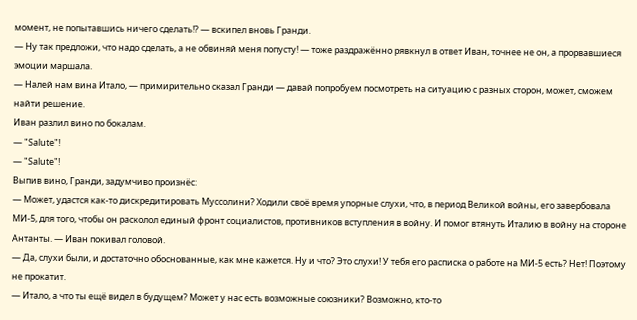момент, не попытавшись ничего сделать!? — вскипел вновь Гранди.
— Ну так предложи, что надо сделать, а не обвиняй меня попусту! — тоже раздражённо рявкнул в ответ Иван, точнее не он, а прорвавшиеся эмоции маршала.
— Налей нам вина Итало, — примирительно сказал Гранди — давай попробуем посмотреть на ситуацию с разных сторон, может, сможем найти решение.
Иван разлил вино по бокалам.
— "Salute"!
— "Salute"!
Выпив вино, Гранди, задумчиво произнёс:
— Может, удастся как-то дискредитировать Муссолини? Ходили своё время упорные слухи, что, в период Великой войны, его завербовала МИ-5, для того, чтобы он расколол единый фронт социалистов, противников вступления в войну. И помог втянуть Италию в войну на стороне Антанты. — Иван покивал головой.
— Да, слухи были, и достаточно обоснованные, как мне кажется. Ну и что? Это слухи! У тебя его расписка о работе на МИ-5 есть? Нет! Поэтому не прокатит.
— Итало, а что ты ещё видел в будущем? Может у нас есть возможные союзники? Возможно, кто-то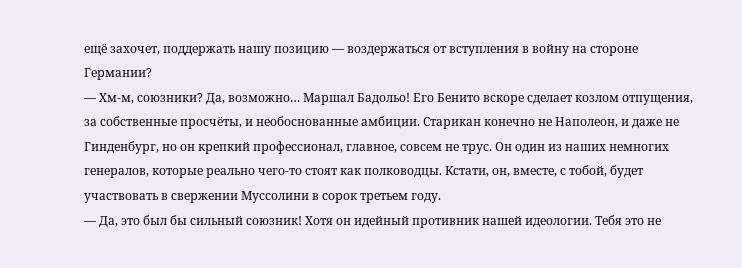ещё захочет, поддержать нашу позицию — воздержаться от вступления в войну на стороне Германии?
— Хм-м, союзники? Да, возможно… Маршал Бадольо! Его Бенито вскоре сделает козлом отпущения, за собственные просчёты, и необоснованные амбиции. Старикан конечно не Наполеон, и даже не Гинденбург, но он крепкий профессионал, главное, совсем не трус. Он один из наших немногих генералов, которые реально чего-то стоят как полководцы. Кстати, он, вместе, с тобой, будет участвовать в свержении Муссолини в сорок третьем году.
— Да, это был бы сильный союзник! Хотя он идейный противник нашей идеологии. Тебя это не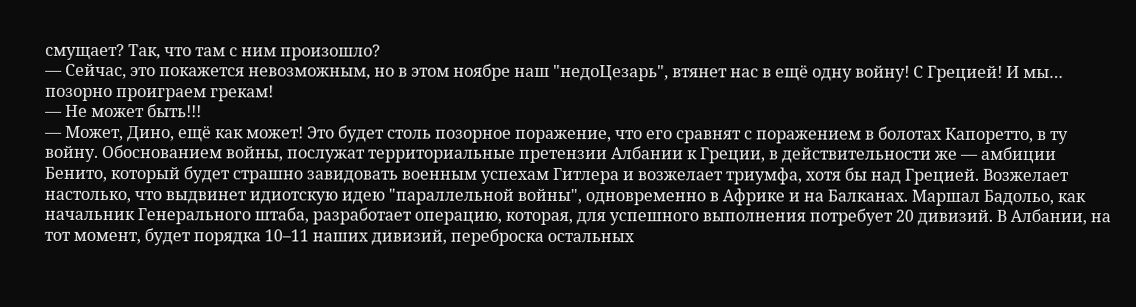смущает? Так, что там с ним произошло?
— Сейчас, это покажется невозможным, но в этом ноябре наш "недоЦезарь", втянет нас в ещё одну войну! С Грецией! И мы… позорно проиграем грекам!
— Не может быть!!!
— Может, Дино, ещё как может! Это будет столь позорное поражение, что его сравнят с поражением в болотах Капоретто, в ту войну. Обоснованием войны, послужат территориальные претензии Албании к Греции, в действительности же — амбиции Бенито, который будет страшно завидовать военным успехам Гитлера и возжелает триумфа, хотя бы над Грецией. Возжелает настолько, что выдвинет идиотскую идею "параллельной войны", одновременно в Африке и на Балканах. Маршал Бадольо, как начальник Генерального штаба, разработает операцию, которая, для успешного выполнения потребует 20 дивизий. В Албании, на тот момент, будет порядка 10–11 наших дивизий, переброска остальных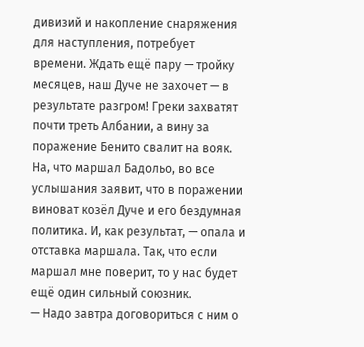дивизий и накопление снаряжения для наступления, потребует времени. Ждать ещё пару — тройку месяцев, наш Дуче не захочет — в результате разгром! Греки захватят почти треть Албании, а вину за поражение Бенито свалит на вояк. На, что маршал Бадольо, во все услышания заявит, что в поражении виноват козёл Дуче и его бездумная политика. И, как результат, — опала и отставка маршала. Так, что если маршал мне поверит, то у нас будет ещё один сильный союзник.
— Надо завтра договориться с ним о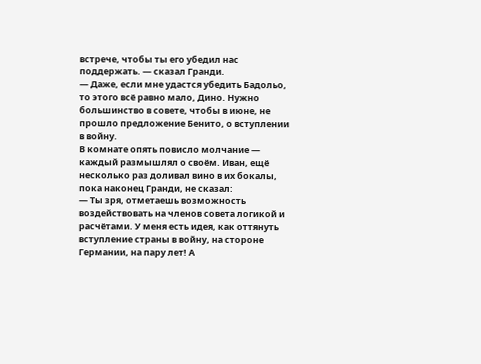встрече, чтобы ты его убедил нас поддержать. — сказал Гранди.
— Даже, если мне удастся убедить Бадольо, то этого всё равно мало, Дино. Нужно большинство в совете, чтобы в июне, не прошло предложение Бенито, о вступлении в войну.
В комнате опять повисло молчание — каждый размышлял о своём. Иван, ещё несколько раз доливал вино в их бокалы, пока наконец Гранди, не сказал:
— Ты зря, отметаешь возможность воздействовать на членов совета логикой и расчётами. У меня есть идея, как оттянуть вступление страны в войну, на стороне Германии, на пару лет! А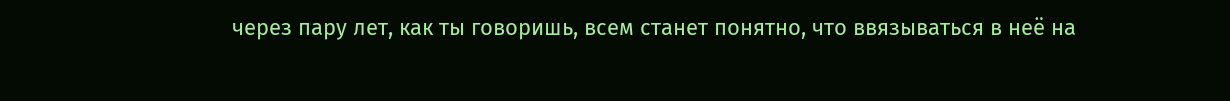через пару лет, как ты говоришь, всем станет понятно, что ввязываться в неё на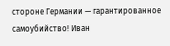стороне Германии — гарантированное самоубийство! Иван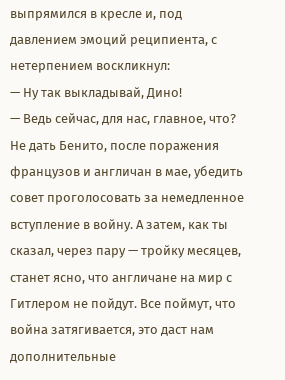выпрямился в кресле и, под давлением эмоций реципиента, с нетерпением воскликнул:
— Ну так выкладывай, Дино!
— Ведь сейчас, для нас, главное, что? Не дать Бенито, после поражения французов и англичан в мае, убедить совет проголосовать за немедленное вступление в войну. А затем, как ты сказал, через пару — тройку месяцев, станет ясно, что англичане на мир с Гитлером не пойдут. Все поймут, что война затягивается, это даст нам дополнительные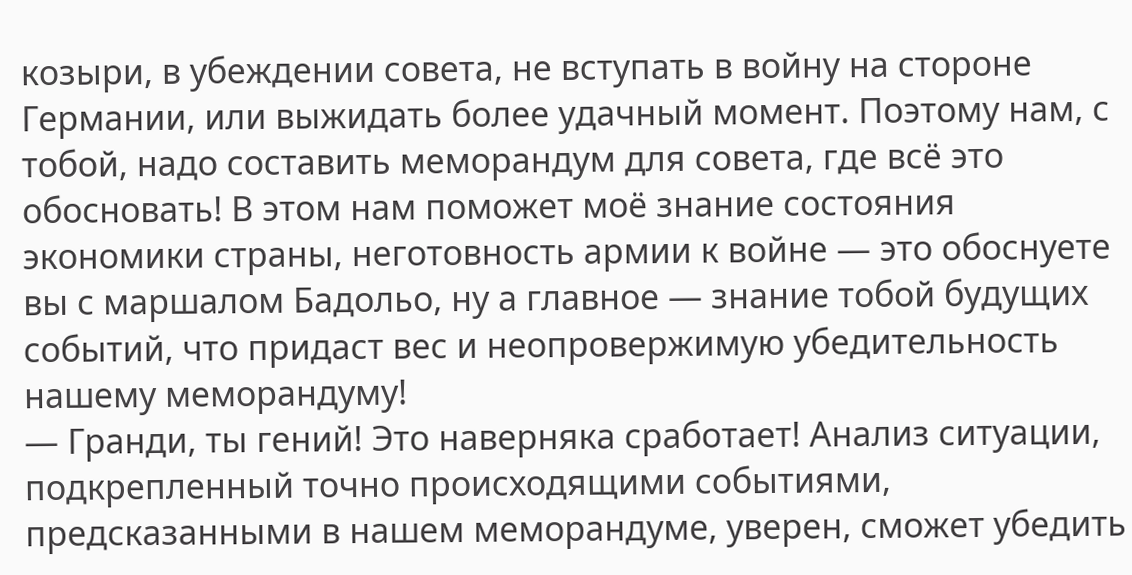козыри, в убеждении совета, не вступать в войну на стороне Германии, или выжидать более удачный момент. Поэтому нам, с тобой, надо составить меморандум для совета, где всё это обосновать! В этом нам поможет моё знание состояния экономики страны, неготовность армии к войне — это обоснуете вы с маршалом Бадольо, ну а главное — знание тобой будущих событий, что придаст вес и неопровержимую убедительность нашему меморандуму!
— Гранди, ты гений! Это наверняка сработает! Анализ ситуации, подкрепленный точно происходящими событиями, предсказанными в нашем меморандуме, уверен, сможет убедить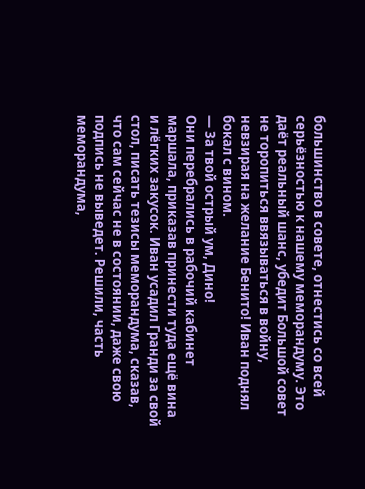большинство в совете, отнестись со всей серьёзностью к нашему меморандуму. Это даёт реальный шанс, убедит Большой совет не торопиться ввязываться в войну, невзирая на желание Бенито! Иван поднял бокал с вином.
— За твой острый ум, Дино!
Они перебрались в рабочий кабинет маршала, приказав принести туда ещё вина и лёгких закусок. Иван усадил Гранди за свой стол, писать тезисы меморандума, сказав, что сам сейчас не в состоянии, даже свою подпись не выведет. Решили, часть меморандума,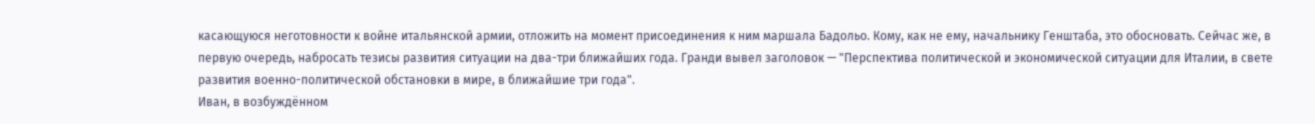касающуюся неготовности к войне итальянской армии, отложить на момент присоединения к ним маршала Бадольо. Кому, как не ему, начальнику Генштаба, это обосновать. Сейчас же, в первую очередь, набросать тезисы развития ситуации на два-три ближайших года. Гранди вывел заголовок — "Перспектива политической и экономической ситуации для Италии, в свете развития военно-политической обстановки в мире, в ближайшие три года".
Иван, в возбуждённом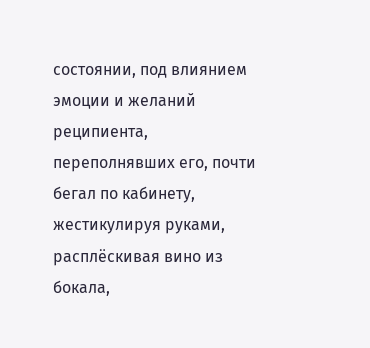состоянии, под влиянием эмоции и желаний реципиента, переполнявших его, почти бегал по кабинету, жестикулируя руками, расплёскивая вино из бокала,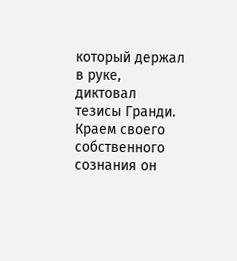который держал в руке, диктовал тезисы Гранди. Краем своего собственного сознания он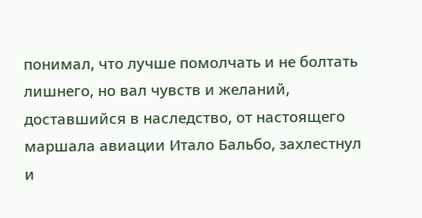понимал, что лучше помолчать и не болтать лишнего, но вал чувств и желаний, доставшийся в наследство, от настоящего маршала авиации Итало Бальбо, захлестнул и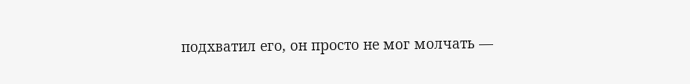подхватил его, он просто не мог молчать —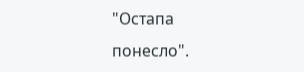"Остапа понесло".